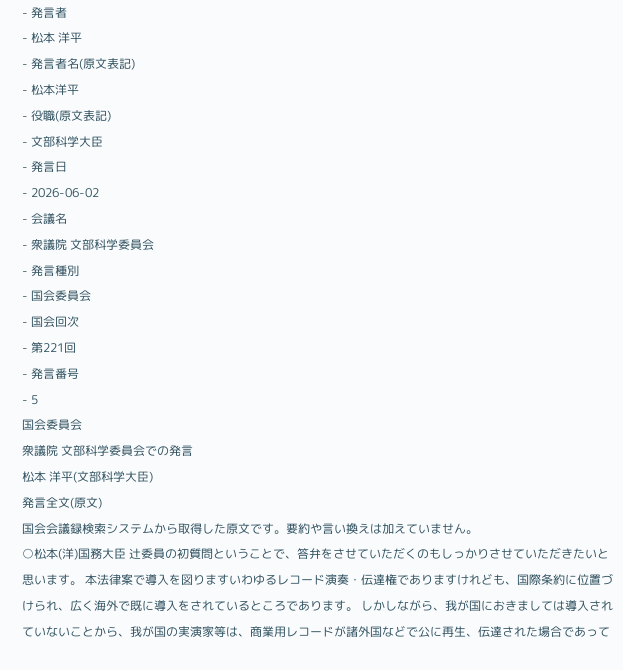- 発言者
- 松本 洋平
- 発言者名(原文表記)
- 松本洋平
- 役職(原文表記)
- 文部科学大臣
- 発言日
- 2026-06-02
- 会議名
- 衆議院 文部科学委員会
- 発言種別
- 国会委員会
- 国会回次
- 第221回
- 発言番号
- 5
国会委員会
衆議院 文部科学委員会での発言
松本 洋平(文部科学大臣)
発言全文(原文)
国会会議録検索システムから取得した原文です。要約や言い換えは加えていません。
○松本(洋)国務大臣 辻委員の初質問ということで、答弁をさせていただくのもしっかりさせていただきたいと思います。 本法律案で導入を図りますいわゆるレコード演奏・伝達権でありますけれども、国際条約に位置づけられ、広く海外で既に導入をされているところであります。 しかしながら、我が国におきましては導入されていないことから、我が国の実演家等は、商業用レコードが諸外国などで公に再生、伝達された場合であって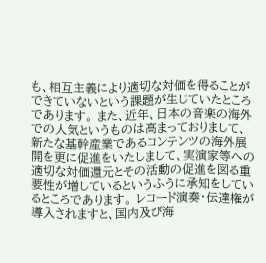も、相互主義により適切な対価を得ることができていないという課題が生じていたところであります。 また、近年、日本の音楽の海外での人気というものは高まっておりまして、新たな基幹産業であるコンテンツの海外展開を更に促進をいたしまして、実演家等への適切な対価還元とその活動の促進を図る重要性が増しているというふうに承知をしているところであります。 レコード演奏・伝達権が導入されますと、国内及び海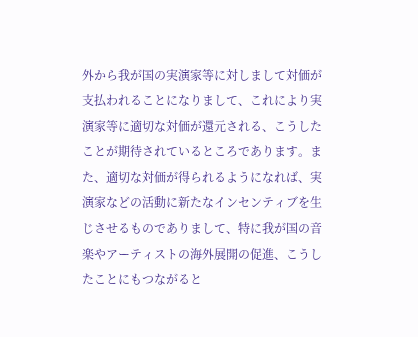外から我が国の実演家等に対しまして対価が支払われることになりまして、これにより実演家等に適切な対価が還元される、こうしたことが期待されているところであります。また、適切な対価が得られるようになれば、実演家などの活動に新たなインセンティブを生じさせるものでありまして、特に我が国の音楽やアーティストの海外展開の促進、こうしたことにもつながると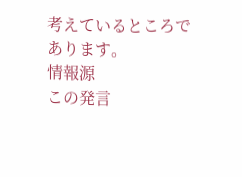考えているところであります。
情報源
この発言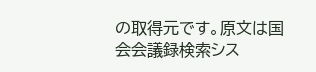の取得元です。原文は国会会議録検索シス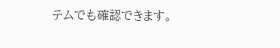テムでも確認できます。